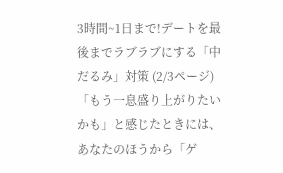3時間~1日まで!デートを最後までラブラブにする「中だるみ」対策 (2/3ページ)
「もう一息盛り上がりたいかも」と感じたときには、あなたのほうから「ゲ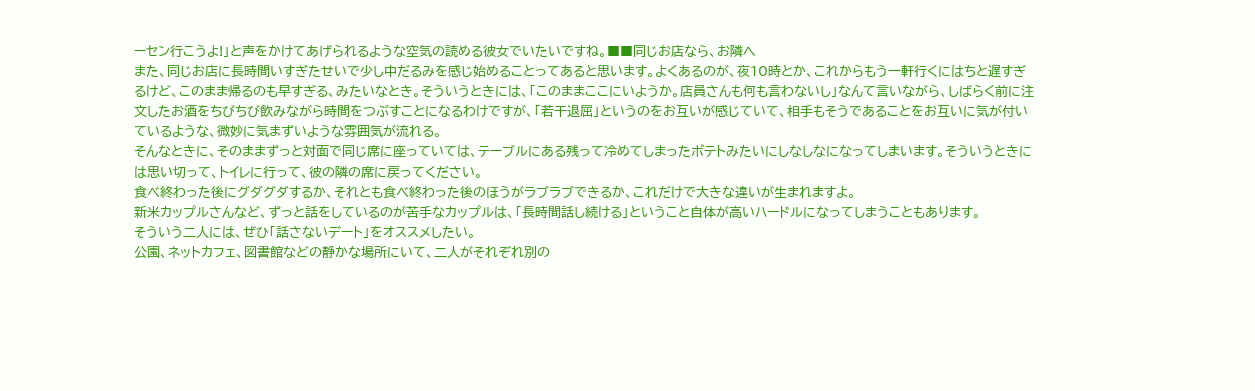ーセン行こうよ!」と声をかけてあげられるような空気の読める彼女でいたいですね。■■同じお店なら、お隣へ
また、同じお店に長時間いすぎたせいで少し中だるみを感じ始めることってあると思います。よくあるのが、夜10時とか、これからもう一軒行くにはちと遅すぎるけど、このまま帰るのも早すぎる、みたいなとき。そういうときには、「このままここにいようか。店員さんも何も言わないし」なんて言いながら、しばらく前に注文したお酒をちびちび飲みながら時間をつぶすことになるわけですが、「若干退屈」というのをお互いが感じていて、相手もそうであることをお互いに気が付いているような、微妙に気まずいような雰囲気が流れる。
そんなときに、そのままずっと対面で同じ席に座っていては、テーブルにある残って冷めてしまったポテトみたいにしなしなになってしまいます。そういうときには思い切って、トイレに行って、彼の隣の席に戻ってください。
食べ終わった後にグダグダするか、それとも食べ終わった後のほうがラブラブできるか、これだけで大きな違いが生まれますよ。
新米カップルさんなど、ずっと話をしているのが苦手なカップルは、「長時間話し続ける」ということ自体が高いハードルになってしまうこともあります。
そういう二人には、ぜひ「話さないデート」をオススメしたい。
公園、ネットカフェ、図書館などの静かな場所にいて、二人がそれぞれ別の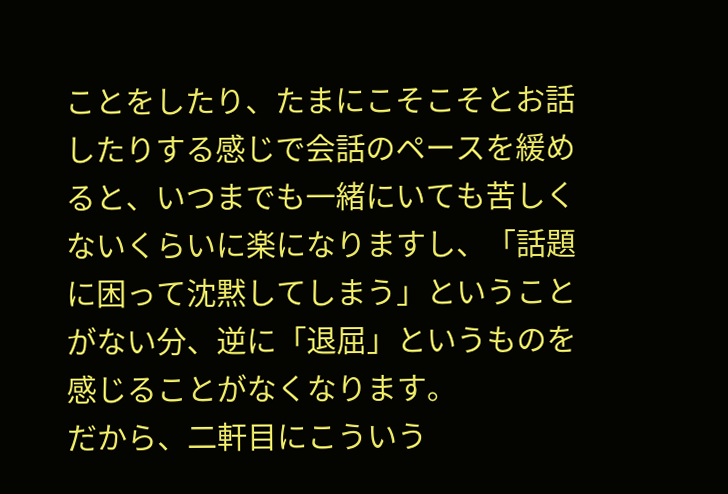ことをしたり、たまにこそこそとお話したりする感じで会話のペースを緩めると、いつまでも一緒にいても苦しくないくらいに楽になりますし、「話題に困って沈黙してしまう」ということがない分、逆に「退屈」というものを感じることがなくなります。
だから、二軒目にこういう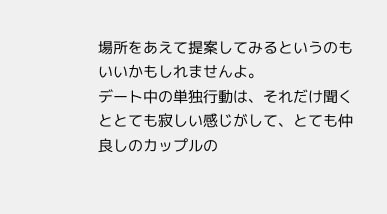場所をあえて提案してみるというのもいいかもしれませんよ。
デート中の単独行動は、それだけ聞くととても寂しい感じがして、とても仲良しのカップルの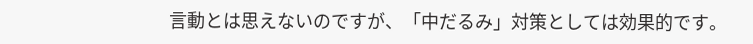言動とは思えないのですが、「中だるみ」対策としては効果的です。